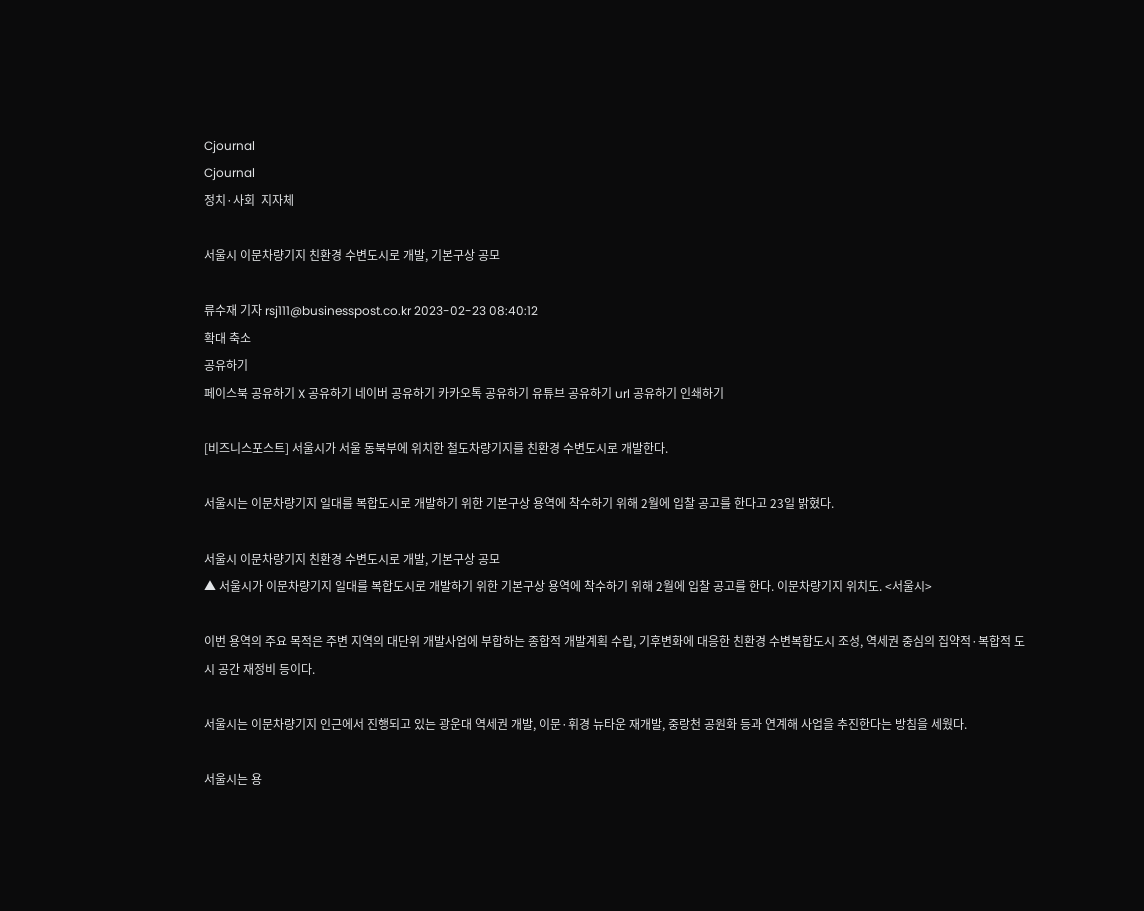Cjournal
Cjournal
정치·사회  지자체

서울시 이문차량기지 친환경 수변도시로 개발, 기본구상 공모

류수재 기자 rsj111@businesspost.co.kr 2023-02-23 08:40:12
확대 축소
공유하기
페이스북 공유하기 X 공유하기 네이버 공유하기 카카오톡 공유하기 유튜브 공유하기 url 공유하기 인쇄하기

[비즈니스포스트] 서울시가 서울 동북부에 위치한 철도차량기지를 친환경 수변도시로 개발한다.

서울시는 이문차량기지 일대를 복합도시로 개발하기 위한 기본구상 용역에 착수하기 위해 2월에 입찰 공고를 한다고 23일 밝혔다.

서울시 이문차량기지 친환경 수변도시로 개발, 기본구상 공모
▲ 서울시가 이문차량기지 일대를 복합도시로 개발하기 위한 기본구상 용역에 착수하기 위해 2월에 입찰 공고를 한다. 이문차량기지 위치도. <서울시>

이번 용역의 주요 목적은 주변 지역의 대단위 개발사업에 부합하는 종합적 개발계획 수립, 기후변화에 대응한 친환경 수변복합도시 조성, 역세권 중심의 집약적·복합적 도시 공간 재정비 등이다.

서울시는 이문차량기지 인근에서 진행되고 있는 광운대 역세권 개발, 이문·휘경 뉴타운 재개발, 중랑천 공원화 등과 연계해 사업을 추진한다는 방침을 세웠다.

서울시는 용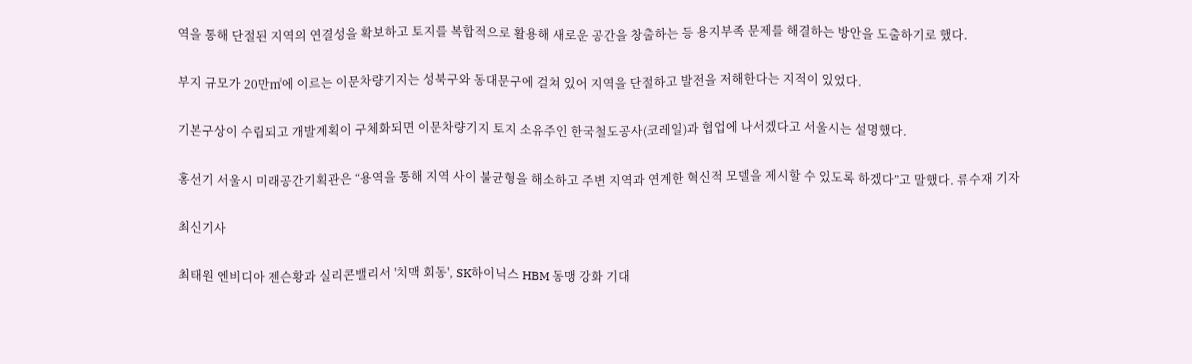역을 통해 단절된 지역의 연결성을 확보하고 토지를 복합적으로 활용해 새로운 공간을 창출하는 등 용지부족 문제를 해결하는 방안을 도출하기로 했다.

부지 규모가 20만㎡에 이르는 이문차량기지는 성북구와 동대문구에 걸쳐 있어 지역을 단절하고 발전을 저해한다는 지적이 있었다.

기본구상이 수립되고 개발계획이 구체화되면 이문차량기지 토지 소유주인 한국철도공사(코레일)과 협업에 나서겠다고 서울시는 설명했다.

홍선기 서울시 미래공간기획관은 “용역을 통해 지역 사이 불균형을 해소하고 주변 지역과 연계한 혁신적 모델을 제시할 수 있도록 하겠다”고 말했다. 류수재 기자

최신기사

최태원 엔비디아 젠슨황과 실리콘밸리서 '치맥 회동', SK하이닉스 HBM 동맹 강화 기대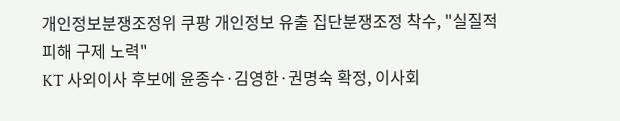개인정보분쟁조정위 쿠팡 개인정보 유출 집단분쟁조정 착수, "실질적 피해 구제 노력"
KT 사외이사 후보에 윤종수·김영한·권명숙 확정, 이사회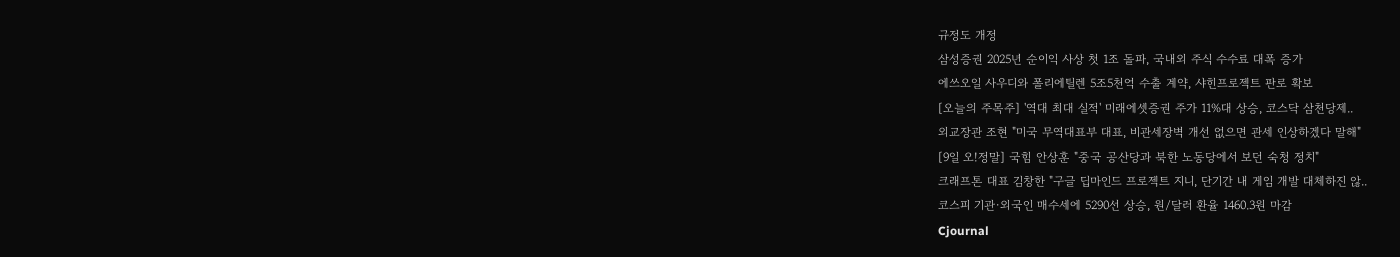규정도 개정
삼성증권 2025년 순이익 사상 첫 1조 돌파, 국내외 주식 수수료 대폭 증가
에쓰오일 사우디와 폴리에틸렌 5조5천억 수출 계약, 샤힌프로젝트 판로 확보
[오늘의 주목주] '역대 최대 실적' 미래에셋증권 주가 11%대 상승, 코스닥 삼천당제..
외교장관 조현 "미국 무역대표부 대표, 비관세장벽 개선 없으면 관세 인상하겠다 말해"
[9일 오!정말] 국힘 안상훈 "중국 공산당과 북한 노동당에서 보던 숙청 정치"
크래프톤 대표 김창한 "구글 딥마인드 프로젝트 지니, 단기간 내 게임 개발 대체하진 않..
코스피 기관·외국인 매수세에 5290선 상승, 원/달러 환율 1460.3원 마감
Cjournal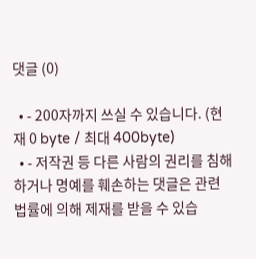댓글 (0)

  • - 200자까지 쓰실 수 있습니다. (현재 0 byte / 최대 400byte)
  • - 저작권 등 다른 사람의 권리를 침해하거나 명예를 훼손하는 댓글은 관련 법률에 의해 제재를 받을 수 있습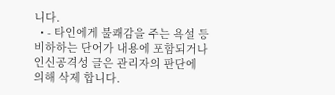니다.
  • - 타인에게 불쾌감을 주는 욕설 등 비하하는 단어가 내용에 포함되거나 인신공격성 글은 관리자의 판단에 의해 삭제 합니다.